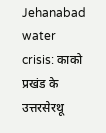Jehanabad water crisis: काको प्रखंड के उत्तरसेरथू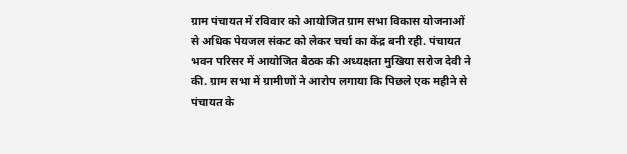ग्राम पंचायत में रविवार को आयोजित ग्राम सभा विकास योजनाओं से अधिक पेयजल संकट को लेकर चर्चा का केंद्र बनी रही. पंचायत भवन परिसर में आयोजित बैठक की अध्यक्षता मुखिया सरोज देवी ने की. ग्राम सभा में ग्रामीणों ने आरोप लगाया कि पिछले एक महीने से पंचायत के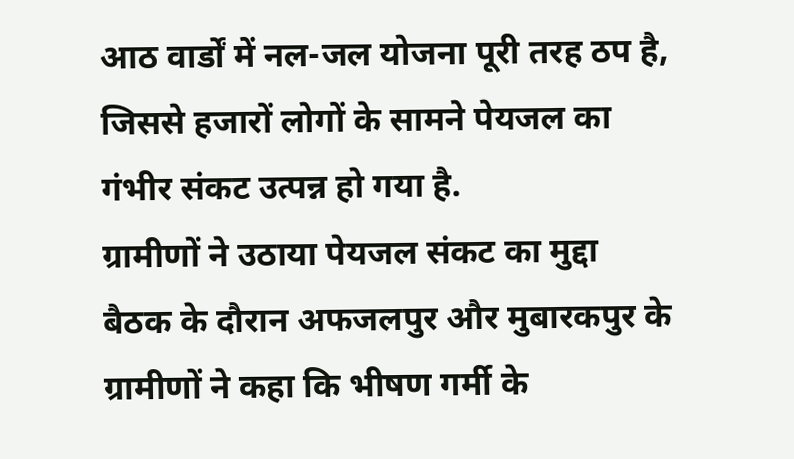आठ वार्डों में नल-जल योजना पूरी तरह ठप है, जिससे हजारों लोगों के सामने पेयजल का गंभीर संकट उत्पन्न हो गया है.
ग्रामीणों ने उठाया पेयजल संकट का मुद्दा
बैठक के दौरान अफजलपुर और मुबारकपुर के ग्रामीणों ने कहा कि भीषण गर्मी के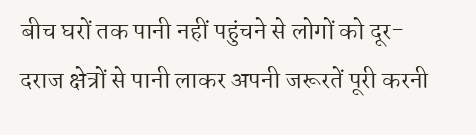बीच घरों तक पानी नहीं पहुंचने से लोगों को दूर-दराज क्षेत्रों से पानी लाकर अपनी जरूरतें पूरी करनी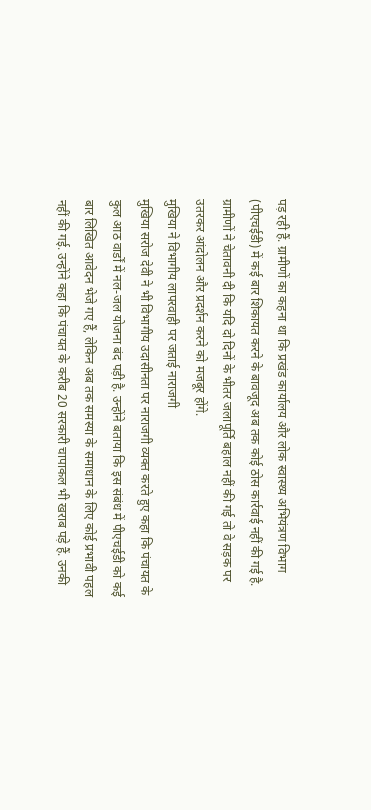पड़ रही हैं. ग्रामीणों का कहना था कि प्रखंड कार्यालय और लोक स्वास्थ्य अभियंत्रण विभाग (पीएचईडी) में कई बार शिकायत करने के बावजूद अब तक कोई ठोस कार्रवाई नहीं की गई है. ग्रामीणों ने चेतावनी दी कि यदि दो दिनों के भीतर जलापूर्ति बहाल नहीं की गई तो वे सड़क पर उतरकर आंदोलन और प्रदर्शन करने को मजबूर होंगे.
मुखिया ने विभागीय लापरवाही पर जताई नाराजगी
मुखिया सरोज देवी ने भी विभागीय उदासीनता पर नाराजगी व्यक्त करते हुए कहा कि पंचायत के कुल आठ वार्डों में नल-जल योजना बंद पड़ी है. उन्होंने बताया कि इस संबंध में पीएचईडी को कई बार लिखित आवेदन भेजे गए हैं, लेकिन अब तक समस्या के समाधान के लिए कोई प्रभावी पहल नहीं की गई. उन्होंने कहा कि पंचायत के करीब 20 सरकारी चापाकल भी खराब पड़े हैं. उनकी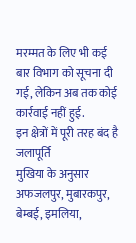मरम्मत के लिए भी कई बार विभाग को सूचना दी गई, लेकिन अब तक कोई कार्रवाई नहीं हुई.
इन क्षेत्रों में पूरी तरह बंद है जलापूर्ति
मुखिया के अनुसार अफजलपुर, मुबारकपुर, बेम्बई, इमलिया,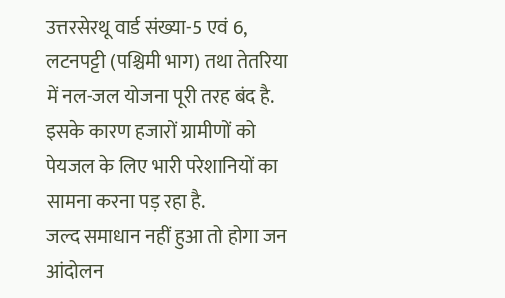उत्तरसेरथू वार्ड संख्या-5 एवं 6, लटनपट्टी (पश्चिमी भाग) तथा तेतरिया में नल-जल योजना पूरी तरह बंद है. इसके कारण हजारों ग्रामीणों को पेयजल के लिए भारी परेशानियों का सामना करना पड़ रहा है.
जल्द समाधान नहीं हुआ तो होगा जन आंदोलन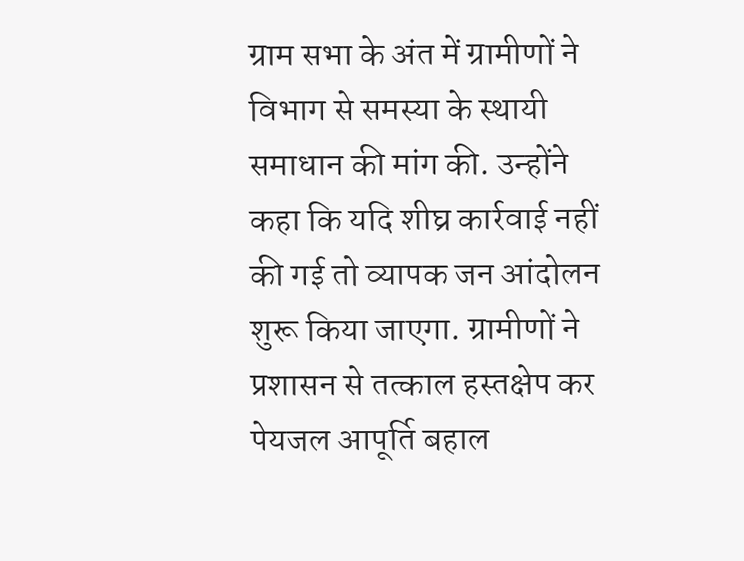ग्राम सभा के अंत में ग्रामीणों ने विभाग से समस्या के स्थायी समाधान की मांग की. उन्होंने कहा कि यदि शीघ्र कार्रवाई नहीं की गई तो व्यापक जन आंदोलन शुरू किया जाएगा. ग्रामीणों ने प्रशासन से तत्काल हस्तक्षेप कर पेयजल आपूर्ति बहाल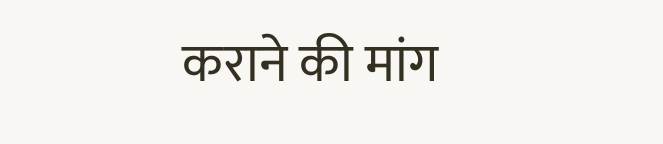कराने की मांग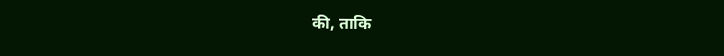की, ताकि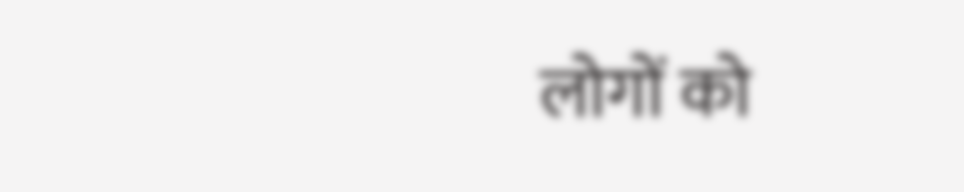लोगों को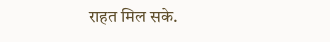राहत मिल सके.